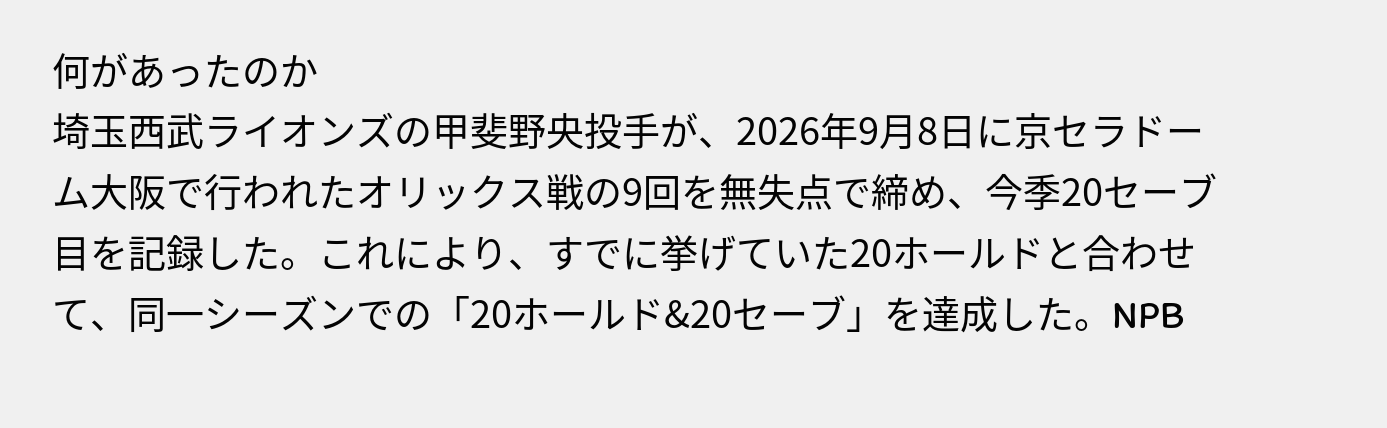何があったのか
埼玉西武ライオンズの甲斐野央投手が、2026年9月8日に京セラドーム大阪で行われたオリックス戦の9回を無失点で締め、今季20セーブ目を記録した。これにより、すでに挙げていた20ホールドと合わせて、同一シーズンでの「20ホールド&20セーブ」を達成した。NPB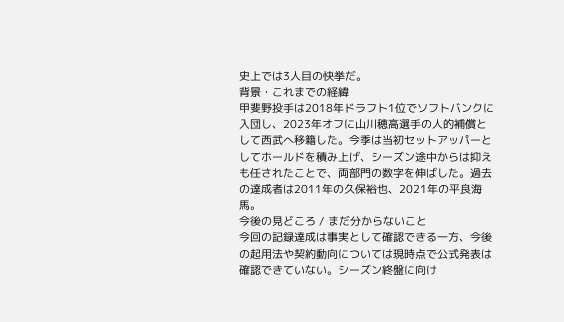史上では3人目の快挙だ。
背景・これまでの経緯
甲斐野投手は2018年ドラフト1位でソフトバンクに入団し、2023年オフに山川穂高選手の人的補償として西武へ移籍した。今季は当初セットアッパーとしてホールドを積み上げ、シーズン途中からは抑えも任されたことで、両部門の数字を伸ばした。過去の達成者は2011年の久保裕也、2021年の平良海馬。
今後の見どころ / まだ分からないこと
今回の記録達成は事実として確認できる一方、今後の起用法や契約動向については現時点で公式発表は確認できていない。シーズン終盤に向け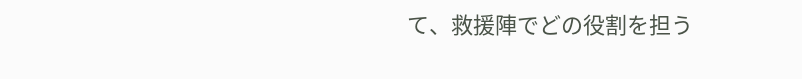て、救援陣でどの役割を担う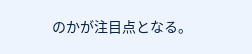のかが注目点となる。